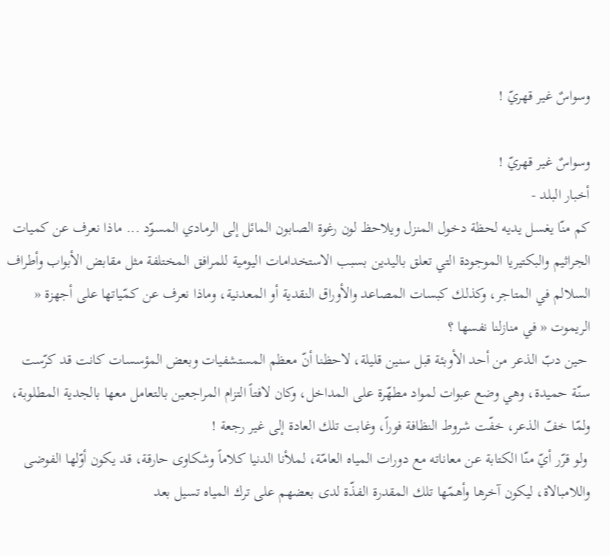وسواسٌ غير قهريّ !

وسواسٌ غير قهريّ !
أخبار البلد -
كم منّا يغسل يديه لحظة دخول المنزل ويلاحظ لون رغوة الصابون المائل إلى الرمادي المسوّد ... ماذا نعرف عن كميات الجراثيم والبكتيريا الموجودة التي تعلق باليدين بسبب الاستخدامات اليومية للمرافق المختلفة مثل مقابض الأبواب وأطراف السلالم في المتاجر، وكذلك كبسات المصاعد والأوراق النقدية أو المعدنية، وماذا نعرف عن كمّياتها على أجهزة « الريموت « في منازلنا نفسها ؟
 حين دبّ الذعر من أحد الأوبئة قبل سنين قليلة، لاحظنا أنّ معظم المستشفيات وبعض المؤسسات كانت قد كرّست سنّة حميدة، وهي وضع عبوات لمواد مطهّرة على المداخل، وكان لافتاً التزام المراجعين بالتعامل معها بالجدية المطلوبة، ولمّا خفّ الذعر، خفّت شروط النظافة فوراً، وغابت تلك العادة إلى غير رجعة !
 ولو قرّر أيّ منّا الكتابة عن معاناته مع دورات المياه العامّة، لملأنا الدنيا كلاماً وشكاوى حارقة، قد يكون أوّلها الفوضى واللامبالاة، ليكون آخرها وأهمّها تلك المقدرة الفذّة لدى بعضهم على ترك المياه تسيل بعد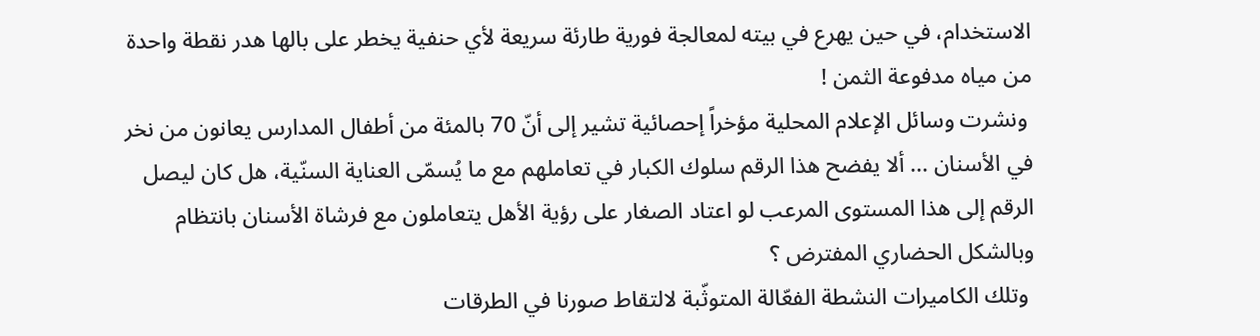الاستخدام، في حين يهرع في بيته لمعالجة فورية طارئة سريعة لأي حنفية يخطر على بالها هدر نقطة واحدة من مياه مدفوعة الثمن !
 ونشرت وسائل الإعلام المحلية مؤخراً إحصائية تشير إلى أنّ 70 بالمئة من أطفال المدارس يعانون من نخر في الأسنان ... ألا يفضح هذا الرقم سلوك الكبار في تعاملهم مع ما يُسمّى العناية السنّية، هل كان ليصل الرقم إلى هذا المستوى المرعب لو اعتاد الصغار على رؤية الأهل يتعاملون مع فرشاة الأسنان بانتظام وبالشكل الحضاري المفترض ؟
 وتلك الكاميرات النشطة الفعّالة المتوثّبة لالتقاط صورنا في الطرقات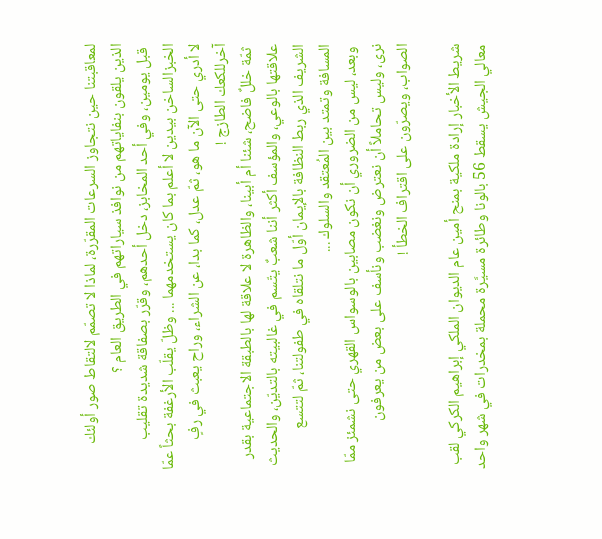لمعاقبتنا حين نتجاوز السرعات المقرّرة، لماذا لا تصمّم لالتقاط صور أولئك الذين يلقون بنفاياتهم من نوافذ سياراتهم في الطريق العام ؟
 قبل يومين، وفي أحد المخابز، دخل أحدهم، وقرّر بصفاقة شديدة تقليب الخبزالساخن بيدين لا أعلم بما كان يستخدمهما ... وظلّ يقلّب الأرغفة بحثاً عمّا لا أدري حتى الآن ما هو، ثمّ عدل، كما بدا، عن الشراء، وراح يعبث في رفٍ آخرللكعك الطازج !
 ثمّة خللٌ فاضح، شئنا أم أبينا، والظاهرة لا علاقة لها بالطبقة الاجتماعية بقدر علاقتها بالوعي، والمؤسف أكثر أننا شعبٌ يتّسم في غالبيته بالتديّن، والحديث الشريف الذي ربط النظافة بالإيمان أوّل ما نتلقاه في طفولتنا، ثمّ لتتسع المسافة وتمتد بين المُعتقد والسلوك ...
 وبعد، ليس من الضروري أن نكون مصابين بالوسواس القهري حتى نشمئز ممّا نرى، وليس تحاملاً أن نعترض ونغضب ونأسف على بعض من يعرفون الصواب، ويصرّون على اقتراف الخطأ !

شريط الأخبار إرادة ملكية بمنح أمين عام الديوان الملكي إبراهيم الكركي لقب معالي الجيش يسقط 56 بالونا وطائرة مسيَّرة محملة بمخدرات في شهر واحد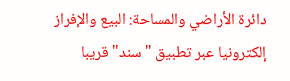دائرة الأراضي والمساحة: البيع والإفراز إلكترونيا عبر تطبيق "سند" قريبا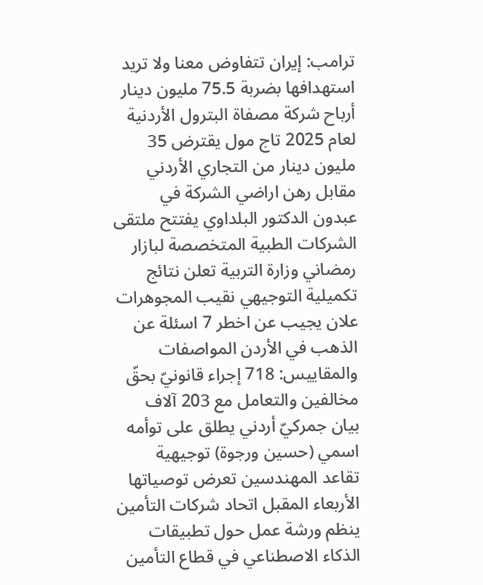ترامب: إيران تتفاوض معنا ولا تريد استهدافها بضربة 75.5 مليون دينار أرباح شركة مصفاة البترول الأردنية لعام 2025 تاج مول يقترض 35 مليون دينار من التجاري الأردني مقابل رهن اراضي الشركة في عبدون الدكتور البلداوي يفتتح ملتقى الشركات الطبية المتخصصة لبازار رمضاني وزارة التربية تعلن نتائج تكميلية التوجيهي نقيب المجوهرات علان يجيب عن اخطر 7 اسئلة عن الذهب في الأردن المواصفات والمقاييس: 718 إجراء قانونيّ بحقّ مخالفين والتعامل مع 203 آلاف بيان جمركيّ أردني يطلق على توأمه اسمي (حسين ورجوة) توجيهية تقاعد المهندسين تعرض توصياتها الأربعاء المقبل اتحاد شركات التأمين ينظم ورشة عمل حول تطبيقات الذكاء الاصطناعي في قطاع التأمين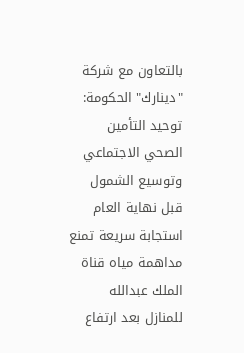بالتعاون مع شركة "دينارك" الحكومة: توحيد التأمين الصحي الاجتماعي وتوسيع الشمول قبل نهاية العام استجابة سريعة تمنع مداهمة مياه قناة الملك عبدالله للمنازل بعد ارتفاع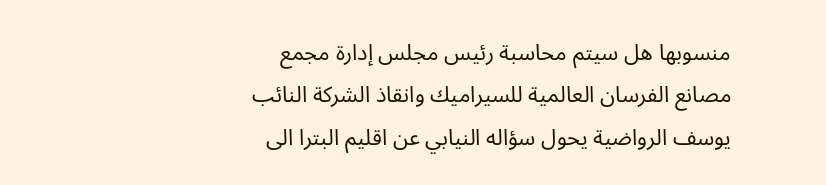منسوبها هل سيتم محاسبة رئيس مجلس إدارة مجمع مصانع الفرسان العالمية للسيراميك وانقاذ الشركة النائب يوسف الرواضية يحول سؤاله النيابي عن اقليم البترا الى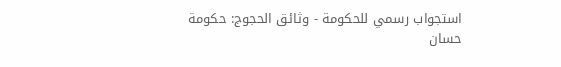استجواب رسمي للحكومة - وثائق الحجوج: حكومة حسان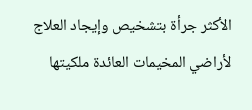الأكثر جرأة بتشخيص وإيجاد العلاج لأراضي المخيمات العائدة ملكيتها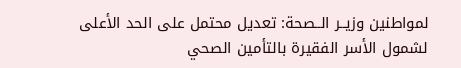لمواطنين وزيــر الــصحة: تعديل محتمل على الحد الأعلى لشمول الأسر الفقيرة بالتأمين الصحي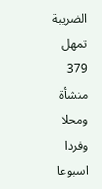الضريبة تمهل 379 منشأة ومحلا وفردا اسبوعا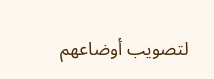لتصويب أوضاعهم